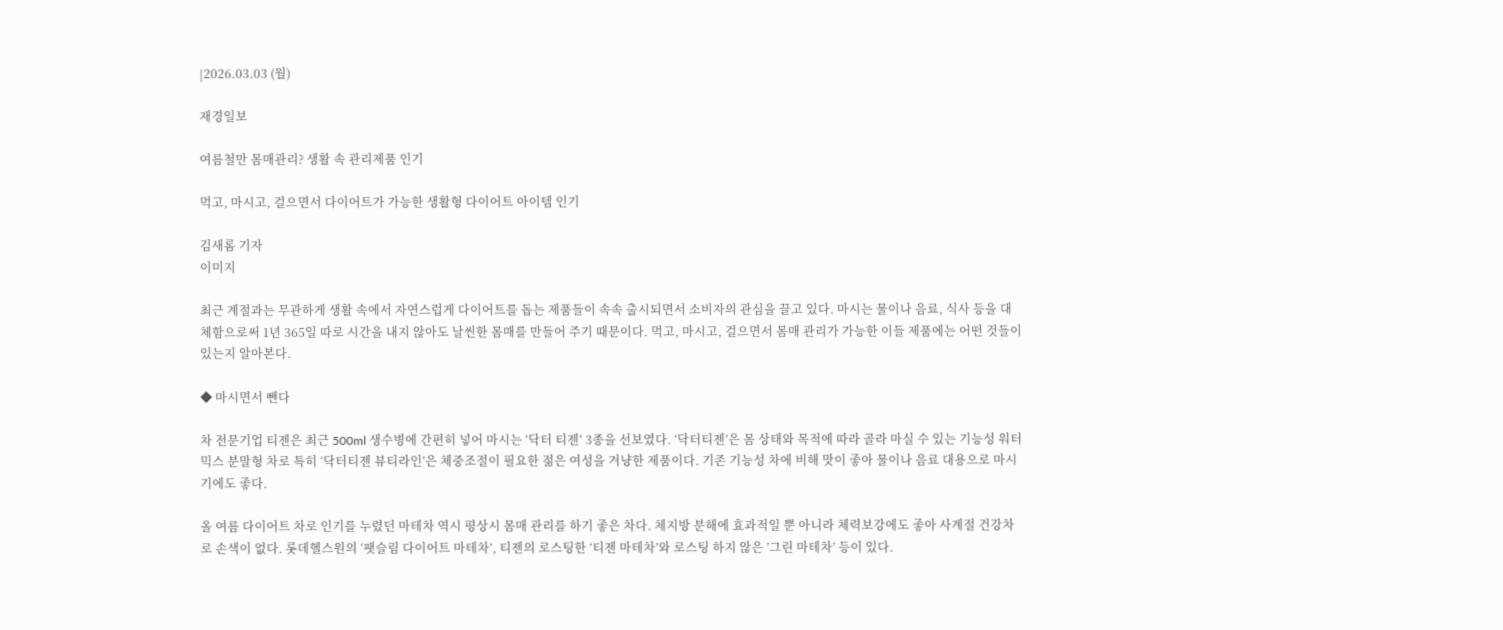|2026.03.03 (월)

재경일보

여름철만 몸매관리? 생활 속 관리제품 인기

먹고, 마시고, 걸으면서 다이어트가 가능한 생활형 다이어트 아이템 인기

김새롬 기자
이미지

최근 계절과는 무관하게 생활 속에서 자연스럽게 다이어트를 돕는 제품들이 속속 출시되면서 소비자의 관심을 끌고 있다. 마시는 물이나 음료, 식사 등을 대체함으로써 1년 365일 따로 시간을 내지 않아도 날씬한 몸매를 만들어 주기 때문이다. 먹고, 마시고, 걸으면서 몸매 관리가 가능한 이들 제품에는 어떤 것들이 있는지 알아본다.

◆ 마시면서 뺀다

차 전문기업 티젠은 최근 500ml 생수병에 간편히 넣어 마시는 ‘닥터 티젠’ 3종을 선보였다. ‘닥터티젠’은 몸 상태와 목적에 따라 골라 마실 수 있는 기능성 워터믹스 분말형 차로 특히 ‘닥터티젠 뷰티라인’은 체중조절이 필요한 젊은 여성을 겨냥한 제품이다. 기존 기능성 차에 비해 맛이 좋아 물이나 음료 대용으로 마시기에도 좋다.

올 여름 다이어트 차로 인기를 누렸던 마테차 역시 평상시 몸매 관리를 하기 좋은 차다. 체지방 분해에 효과적일 뿐 아니라 체력보강에도 좋아 사계절 건강차로 손색이 없다. 롯데헬스원의 ‘팻슬림 다이어트 마테차’, 티젠의 로스팅한 ‘티젠 마테차’와 로스팅 하지 않은 ’그린 마테차’ 등이 있다.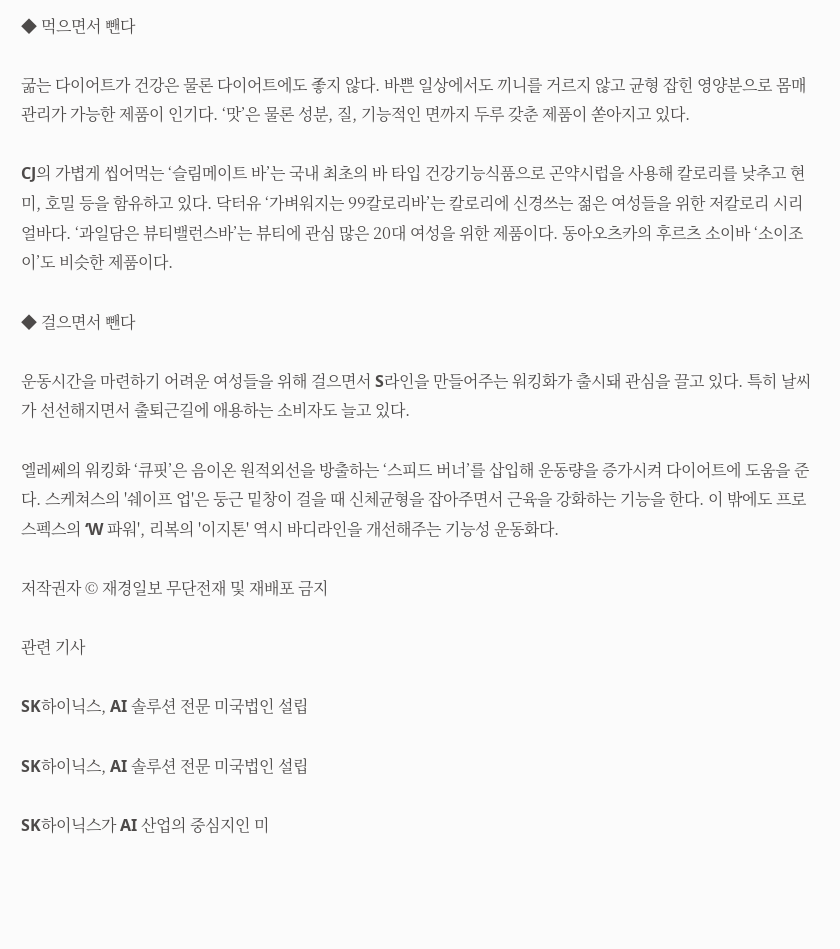◆ 먹으면서 뺀다

굶는 다이어트가 건강은 물론 다이어트에도 좋지 않다. 바쁜 일상에서도 끼니를 거르지 않고 균형 잡힌 영양분으로 몸매관리가 가능한 제품이 인기다. ‘맛’은 물론 성분, 질, 기능적인 면까지 두루 갖춘 제품이 쏟아지고 있다.

CJ의 가볍게 씹어먹는 ‘슬림메이트 바’는 국내 최초의 바 타입 건강기능식품으로 곤약시럽을 사용해 칼로리를 낮추고 현미, 호밀 등을 함유하고 있다. 닥터유 ‘가벼워지는 99칼로리바’는 칼로리에 신경쓰는 젊은 여성들을 위한 저칼로리 시리얼바다. ‘과일담은 뷰티밸런스바’는 뷰티에 관심 많은 20대 여성을 위한 제품이다. 동아오츠카의 후르츠 소이바 ‘소이조이’도 비슷한 제품이다.

◆ 걸으면서 뺀다

운동시간을 마련하기 어려운 여성들을 위해 걸으면서 S라인을 만들어주는 워킹화가 출시돼 관심을 끌고 있다. 특히 날씨가 선선해지면서 출퇴근길에 애용하는 소비자도 늘고 있다.

엘레쎄의 워킹화 ‘큐핏’은 음이온 원적외선을 방출하는 ‘스피드 버너’를 삽입해 운동량을 증가시켜 다이어트에 도움을 준다. 스케쳐스의 '쉐이프 업'은 둥근 밑창이 걸을 때 신체균형을 잡아주면서 근육을 강화하는 기능을 한다. 이 밖에도 프로스펙스의 ‘W 파워', 리복의 '이지톤' 역시 바디라인을 개선해주는 기능성 운동화다.

저작권자 © 재경일보 무단전재 및 재배포 금지

관련 기사

SK하이닉스, AI 솔루션 전문 미국법인 설립

SK하이닉스, AI 솔루션 전문 미국법인 설립

SK하이닉스가 AI 산업의 중심지인 미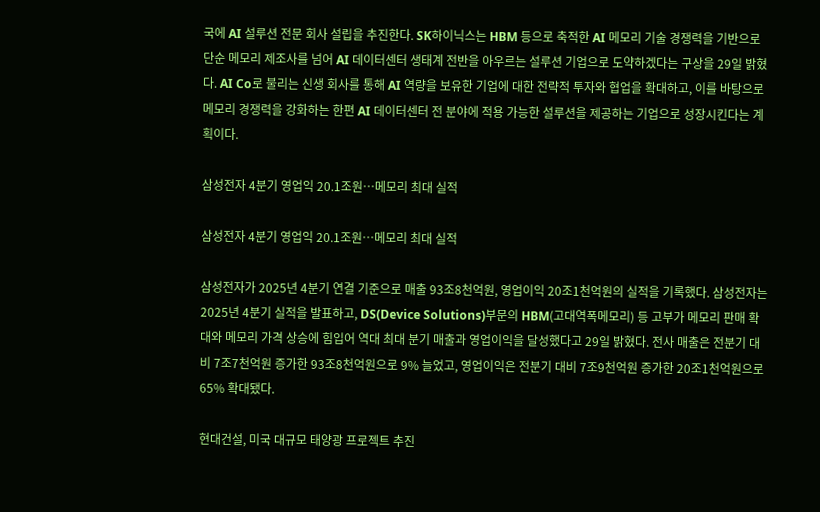국에 AI 설루션 전문 회사 설립을 추진한다. SK하이닉스는 HBM 등으로 축적한 AI 메모리 기술 경쟁력을 기반으로 단순 메모리 제조사를 넘어 AI 데이터센터 생태계 전반을 아우르는 설루션 기업으로 도약하겠다는 구상을 29일 밝혔다. AI Co로 불리는 신생 회사를 통해 AI 역량을 보유한 기업에 대한 전략적 투자와 협업을 확대하고, 이를 바탕으로 메모리 경쟁력을 강화하는 한편 AI 데이터센터 전 분야에 적용 가능한 설루션을 제공하는 기업으로 성장시킨다는 계획이다.

삼성전자 4분기 영업익 20.1조원…메모리 최대 실적

삼성전자 4분기 영업익 20.1조원…메모리 최대 실적

삼성전자가 2025년 4분기 연결 기준으로 매출 93조8천억원, 영업이익 20조1천억원의 실적을 기록했다. 삼성전자는 2025년 4분기 실적을 발표하고, DS(Device Solutions)부문의 HBM(고대역폭메모리) 등 고부가 메모리 판매 확대와 메모리 가격 상승에 힘입어 역대 최대 분기 매출과 영업이익을 달성했다고 29일 밝혔다. 전사 매출은 전분기 대비 7조7천억원 증가한 93조8천억원으로 9% 늘었고, 영업이익은 전분기 대비 7조9천억원 증가한 20조1천억원으로 65% 확대됐다.

현대건설, 미국 대규모 태양광 프로젝트 추진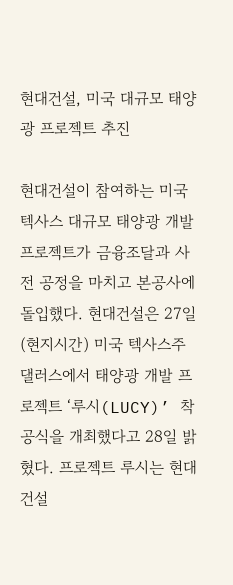현대건설, 미국 대규모 태양광 프로젝트 추진

현대건설이 참여하는 미국 텍사스 대규모 태양광 개발 프로젝트가 금융조달과 사전 공정을 마치고 본공사에 돌입했다. 현대건설은 27일(현지시간) 미국 텍사스주 댈러스에서 태양광 개발 프로젝트 ‘루시(LUCY)’ 착공식을 개최했다고 28일 밝혔다. 프로젝트 루시는 현대건설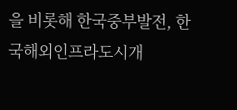을 비롯해 한국중부발전, 한국해외인프라도시개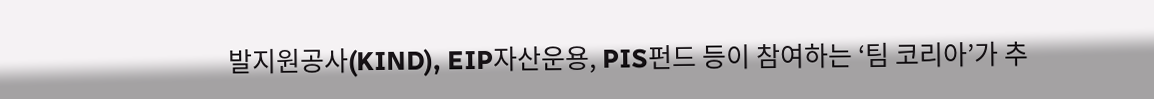발지원공사(KIND), EIP자산운용, PIS펀드 등이 참여하는 ‘팀 코리아’가 추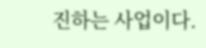진하는 사업이다.